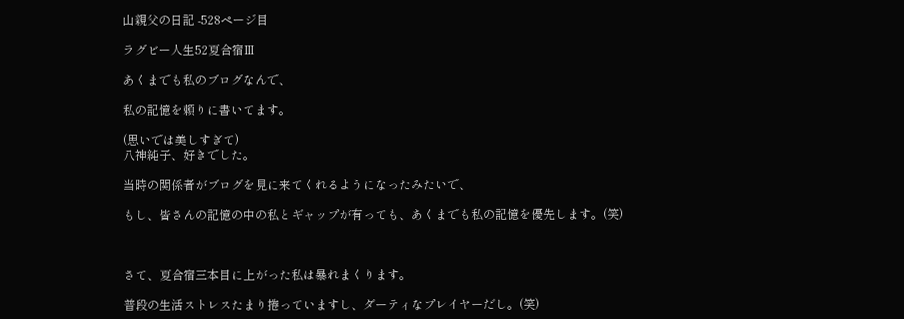山親父の日記 -528ページ目

ラグビー人生52夏合宿Ⅲ

あくまでも私のブログなんで、

私の記憶を頼りに書いてます。

(思いでは美しすぎて)
八神純子、好きでした。

当時の関係者がブログを見に来てくれるようになったみたいで、

もし、皆さんの記憶の中の私とギャップが有っても、あくまでも私の記憶を優先します。(笑)



さて、夏合宿三本目に上がった私は暴れまくります。

普段の生活ストレスたまり捲っていますし、ダーティなプレイヤーだし。(笑)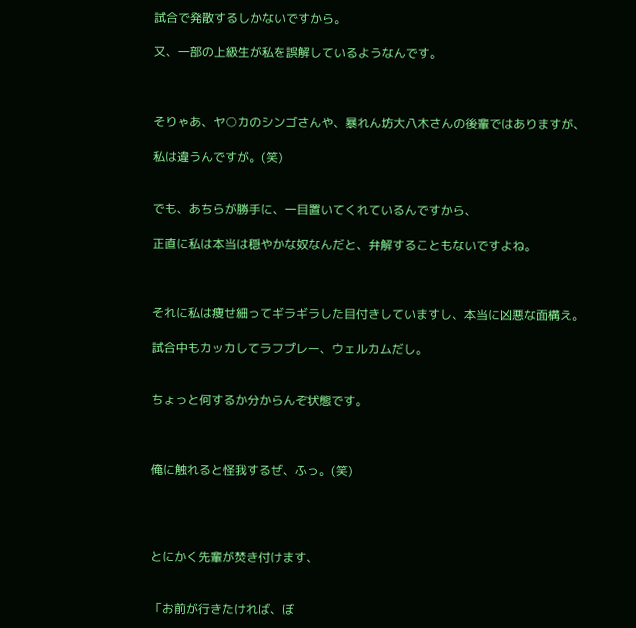試合で発散するしかないですから。

又、一部の上級生が私を誤解しているようなんです。



そりゃあ、ヤ○カのシンゴさんや、暴れん坊大八木さんの後輩ではありますが、

私は違うんですが。(笑)


でも、あちらが勝手に、一目置いてくれているんですから、

正直に私は本当は穏やかな奴なんだと、弁解することもないですよね。



それに私は痩せ細ってギラギラした目付きしていますし、本当に凶悪な面構え。

試合中もカッカしてラフプレー、ウェルカムだし。


ちょっと何するか分からんぞ状態です。



俺に触れると怪我するぜ、ふっ。(笑)




とにかく先輩が焚き付けます、


「お前が行きたければ、ぼ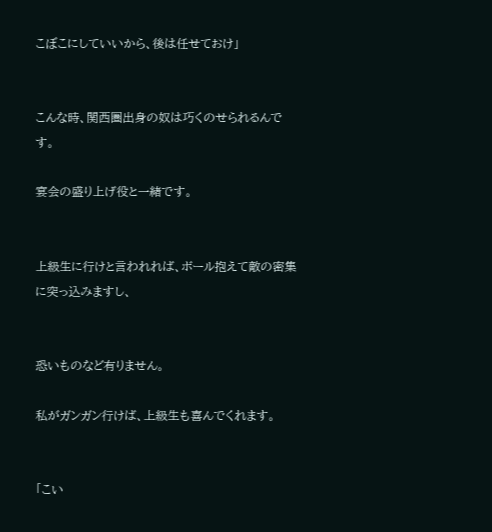こぼこにしていいから、後は任せておけ」


こんな時、関西圏出身の奴は巧くのせられるんです。

宴会の盛り上げ役と一緒です。


上級生に行けと言われれば、ボール抱えて敵の密集に突っ込みますし、


恐いものなど有りません。

私がガンガン行けば、上級生も喜んでくれます。


「こい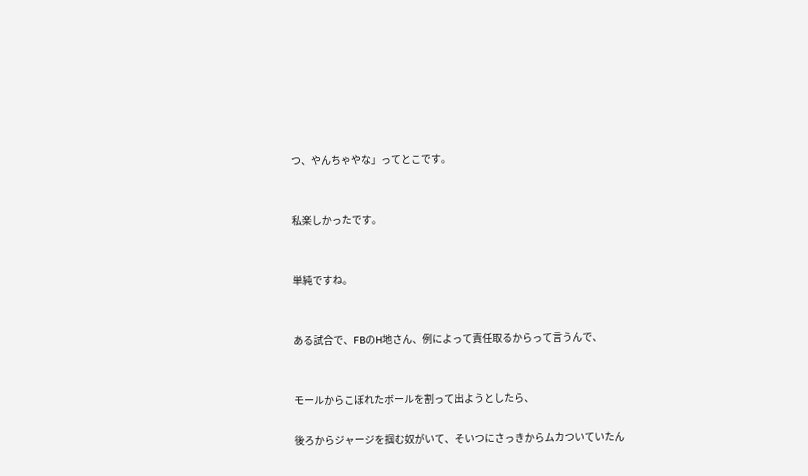つ、やんちゃやな」ってとこです。


私楽しかったです。


単純ですね。


ある試合で、FBのH地さん、例によって責任取るからって言うんで、


モールからこぼれたボールを割って出ようとしたら、

後ろからジャージを掴む奴がいて、そいつにさっきからムカついていたん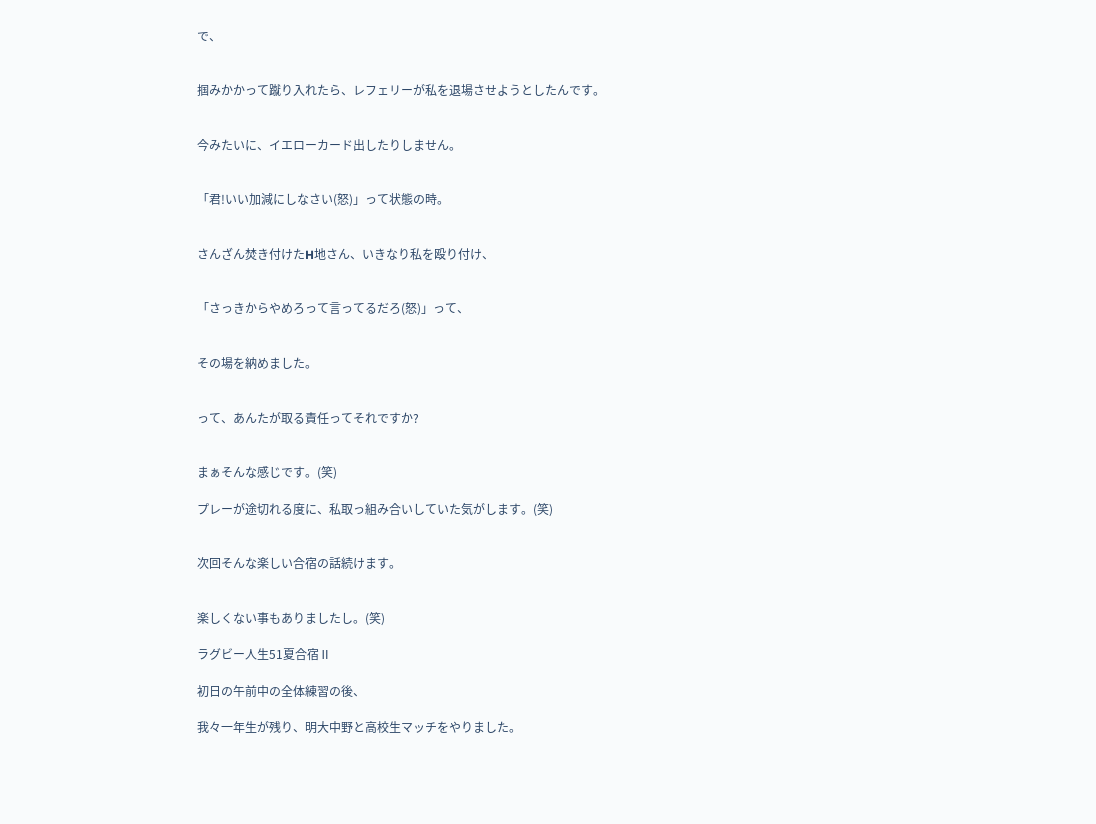で、


掴みかかって蹴り入れたら、レフェリーが私を退場させようとしたんです。


今みたいに、イエローカード出したりしません。


「君!いい加減にしなさい(怒)」って状態の時。


さんざん焚き付けたH地さん、いきなり私を殴り付け、


「さっきからやめろって言ってるだろ(怒)」って、


その場を納めました。


って、あんたが取る責任ってそれですか?


まぁそんな感じです。(笑)

プレーが途切れる度に、私取っ組み合いしていた気がします。(笑)


次回そんな楽しい合宿の話続けます。


楽しくない事もありましたし。(笑)

ラグビー人生51夏合宿Ⅱ

初日の午前中の全体練習の後、

我々一年生が残り、明大中野と高校生マッチをやりました。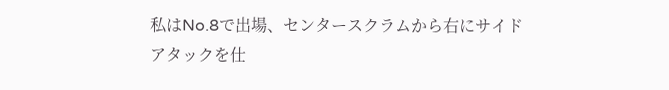私はNo.8で出場、センタースクラムから右にサイドアタックを仕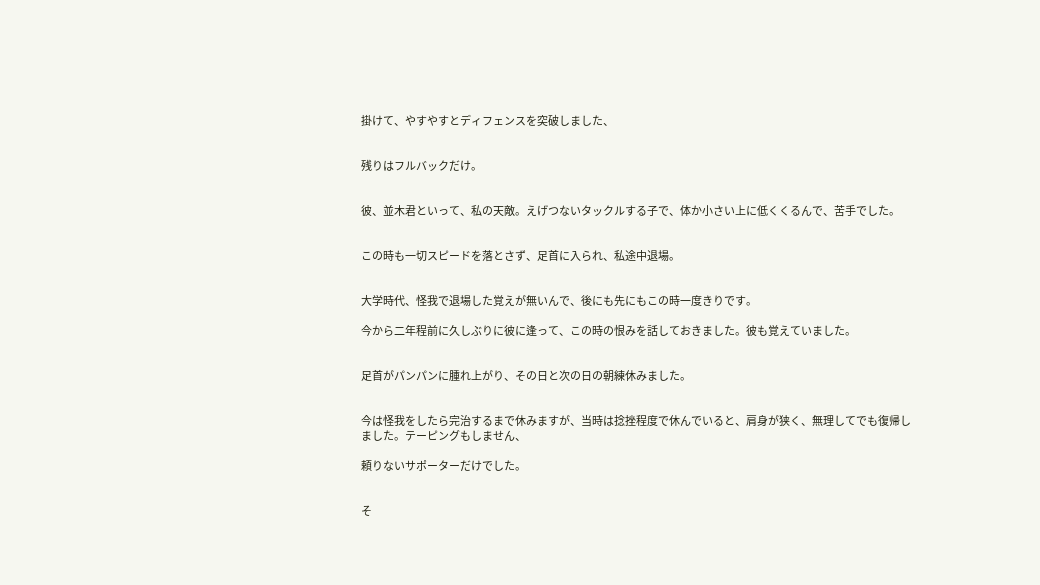掛けて、やすやすとディフェンスを突破しました、


残りはフルバックだけ。


彼、並木君といって、私の天敵。えげつないタックルする子で、体か小さい上に低くくるんで、苦手でした。


この時も一切スピードを落とさず、足首に入られ、私途中退場。


大学時代、怪我で退場した覚えが無いんで、後にも先にもこの時一度きりです。

今から二年程前に久しぶりに彼に逢って、この時の恨みを話しておきました。彼も覚えていました。


足首がパンパンに腫れ上がり、その日と次の日の朝練休みました。


今は怪我をしたら完治するまで休みますが、当時は捻挫程度で休んでいると、肩身が狭く、無理してでも復帰しました。テーピングもしません、

頼りないサポーターだけでした。


そ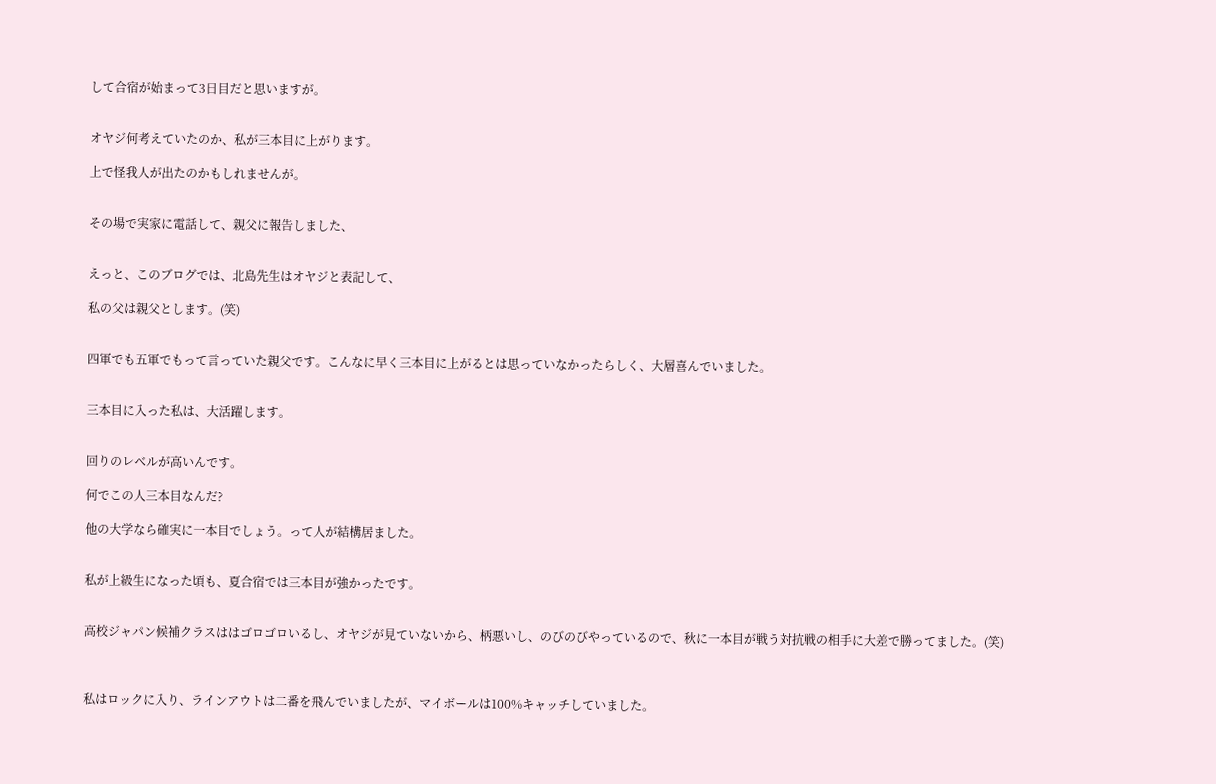して合宿が始まって3日目だと思いますが。


オヤジ何考えていたのか、私が三本目に上がります。

上で怪我人が出たのかもしれませんが。


その場で実家に電話して、親父に報告しました、


えっと、このブログでは、北島先生はオヤジと表記して、

私の父は親父とします。(笑)


四軍でも五軍でもって言っていた親父です。こんなに早く三本目に上がるとは思っていなかったらしく、大層喜んでいました。


三本目に入った私は、大活躍します。


回りのレベルが高いんです。

何でこの人三本目なんだ?

他の大学なら確実に一本目でしょう。って人が結構居ました。


私が上級生になった頃も、夏合宿では三本目が強かったです。


高校ジャパン候補クラスははゴロゴロいるし、オヤジが見ていないから、柄悪いし、のびのびやっているので、秋に一本目が戦う対抗戦の相手に大差で勝ってました。(笑)



私はロックに入り、ラインアウトは二番を飛んでいましたが、マイボールは100%キャッチしていました。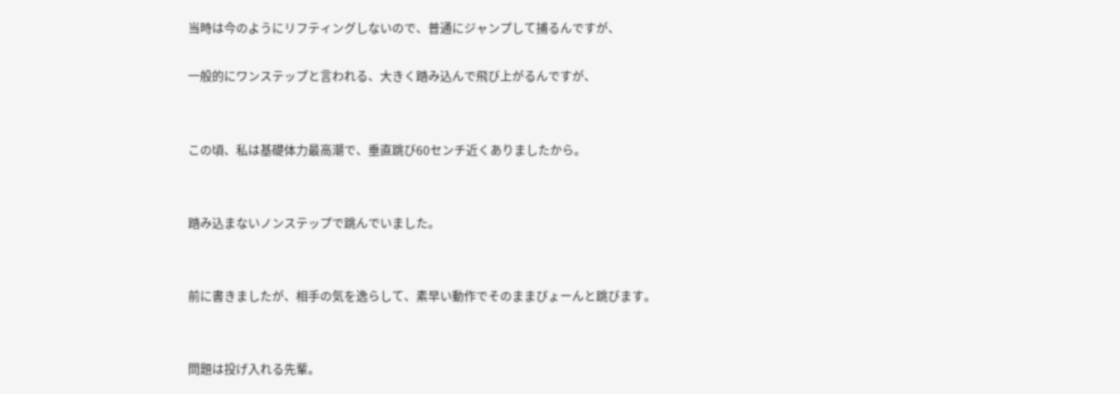当時は今のようにリフティングしないので、普通にジャンプして捕るんですが、

一般的にワンステップと言われる、大きく踏み込んで飛び上がるんですが、


この頃、私は基礎体力最高潮で、垂直跳び60センチ近くありましたから。


踏み込まないノンステップで跳んでいました。


前に書きましたが、相手の気を逸らして、素早い動作でそのままぴょーんと跳びます。


問題は投げ入れる先輩。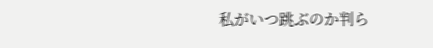私がいつ跳ぶのか判ら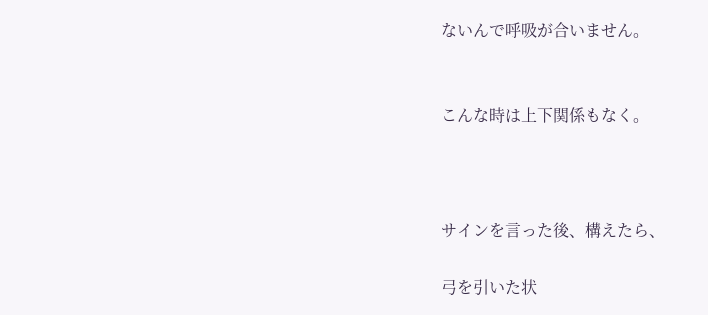ないんで呼吸が合いません。


こんな時は上下関係もなく。



サインを言った後、構えたら、

弓を引いた状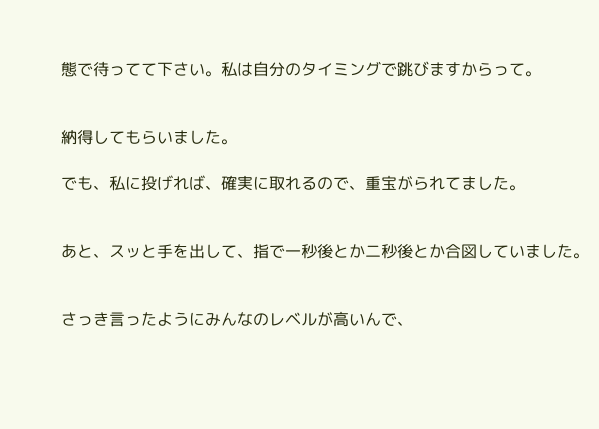態で待ってて下さい。私は自分のタイミングで跳びますからって。


納得してもらいました。

でも、私に投げれば、確実に取れるので、重宝がられてました。


あと、スッと手を出して、指で一秒後とか二秒後とか合図していました。


さっき言ったようにみんなのレベルが高いんで、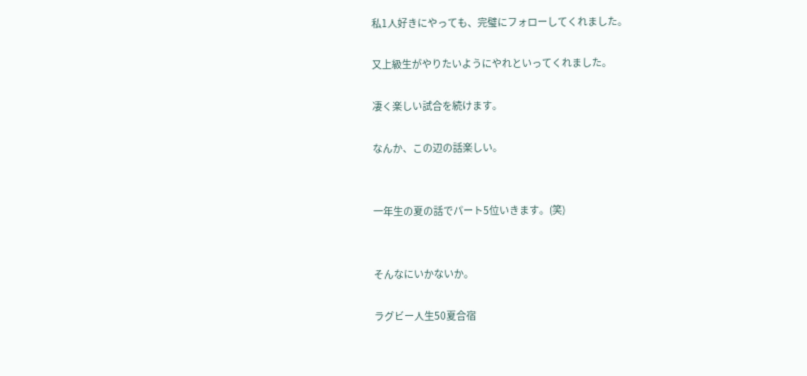私1人好きにやっても、完璧にフォローしてくれました。

又上級生がやりたいようにやれといってくれました。

凄く楽しい試合を続けます。

なんか、この辺の話楽しい。


一年生の夏の話でパート5位いきます。(笑)


そんなにいかないか。

ラグビー人生50夏合宿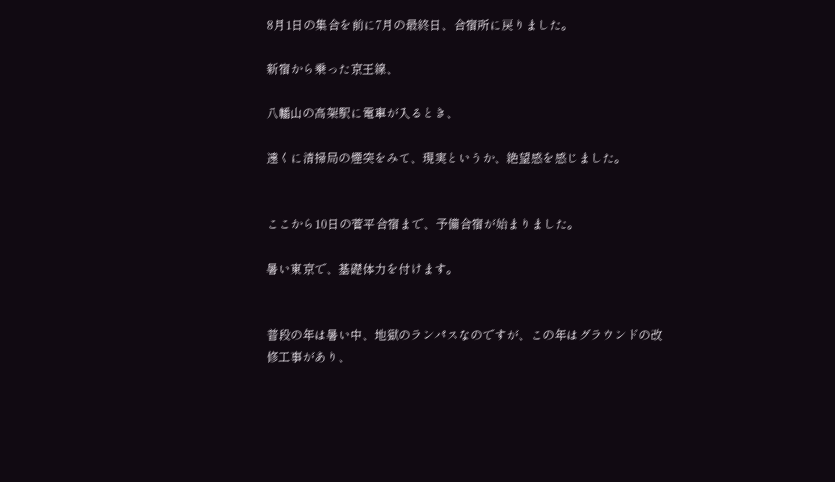8月1日の集合を前に7月の最終日、合宿所に戻りました。

新宿から乗った京王線、

八幡山の高架駅に電車が入るとき、

遠くに清掃局の煙突をみて、現実というか、絶望感を感じました。


ここから10日の菅平合宿まで、予備合宿が始まりました。

暑い東京で、基礎体力を付けます。


普段の年は暑い中、地獄のランパスなのですが、この年はグラウンドの改修工事があり、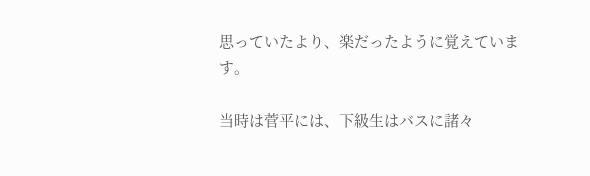思っていたより、楽だったように覚えています。

当時は菅平には、下級生はバスに諸々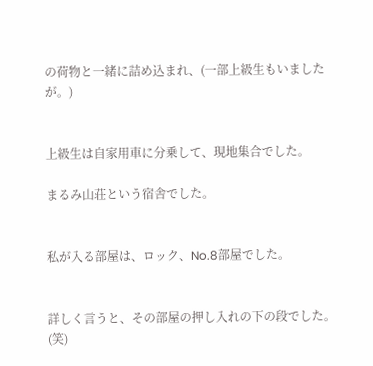の荷物と一緒に詰め込まれ、(一部上級生もいましたが。)


上級生は自家用車に分乗して、現地集合でした。

まるみ山荘という宿舎でした。


私が入る部屋は、ロック、No.8部屋でした。


詳しく言うと、その部屋の押し入れの下の段でした。(笑)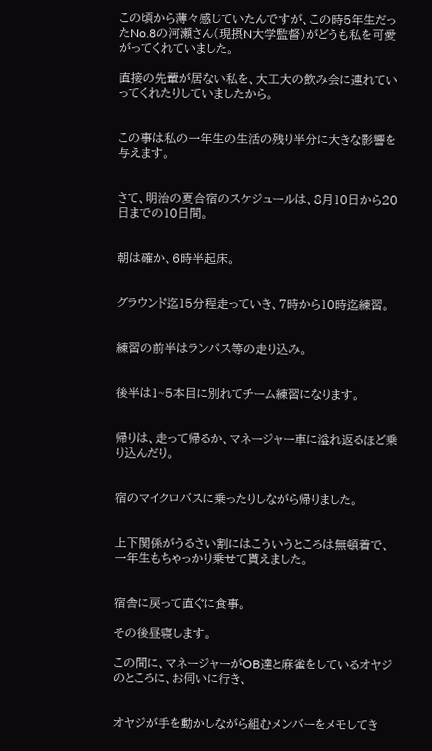この頃から薄々感じていたんですが、この時5年生だったNo.8の河瀬さん(現摂N大学監督)がどうも私を可愛がってくれていました。

直接の先輩が居ない私を、大工大の飲み会に連れていってくれたりしていましたから。


この事は私の一年生の生活の残り半分に大きな影響を与えます。


さて、明治の夏合宿のスケジュールは、8月10日から20日までの10日間。


朝は確か、6時半起床。


グラウンド迄15分程走っていき、7時から10時迄練習。


練習の前半はランパス等の走り込み。


後半は1~5本目に別れてチーム練習になります。


帰りは、走って帰るか、マネージャー車に溢れ返るほど乗り込んだり。


宿のマイクロバスに乗ったりしながら帰りました。


上下関係がうるさい割にはこういうところは無頓着で、一年生もちゃっかり乗せて貰えました。


宿舎に戻って直ぐに食事。

その後昼寝します。

この間に、マネージャーがOB達と麻雀をしているオヤジのところに、お伺いに行き、


オヤジが手を動かしながら組むメンバーをメモしてき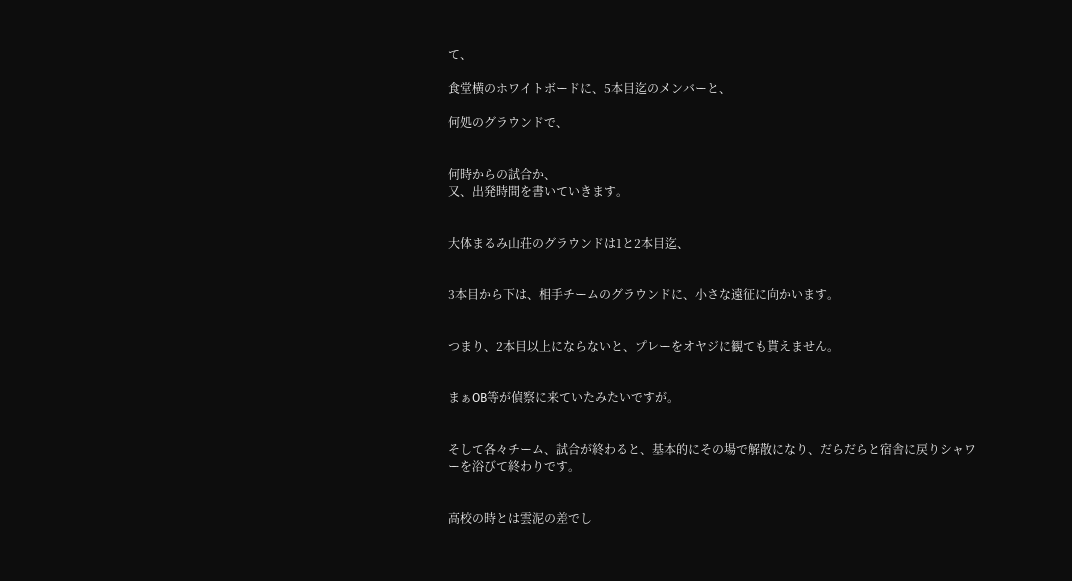て、

食堂横のホワイトボードに、5本目迄のメンバーと、

何処のグラウンドで、


何時からの試合か、
又、出発時間を書いていきます。


大体まるみ山荘のグラウンドは1と2本目迄、


3本目から下は、相手チームのグラウンドに、小さな遠征に向かいます。


つまり、2本目以上にならないと、プレーをオヤジに観ても貰えません。


まぁOB等が偵察に来ていたみたいですが。


そして各々チーム、試合が終わると、基本的にその場で解散になり、だらだらと宿舎に戻りシャワーを浴びて終わりです。


高校の時とは雲泥の差でし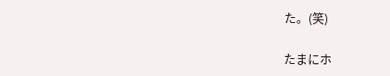た。(笑)

たまにホ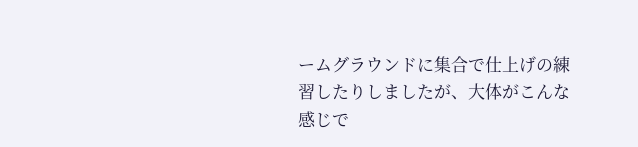ームグラウンドに集合で仕上げの練習したりしましたが、大体がこんな感じで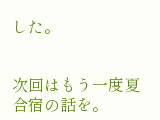した。


次回はもう一度夏合宿の話を。